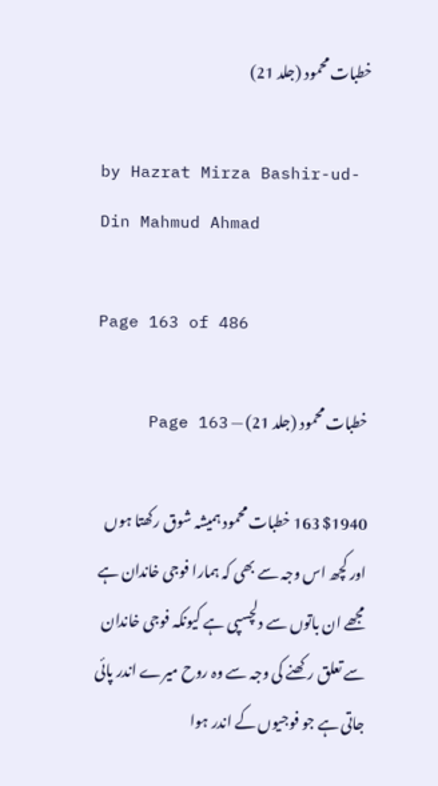خطبات محمود (جلد 21)

by Hazrat Mirza Bashir-ud-Din Mahmud Ahmad

Page 163 of 486

خطبات محمود (جلد 21) — Page 163

$1940 163 خطبات محمود ہمیشہ شوق رکھتا ہوں اور کچھ اس وجہ سے بھی کہ ہمارا فوجی خاندان ہے مجھے ان باتوں سے دلچسپی ہے کیونکہ فوجی خاندان سے تعلق رکھنے کی وجہ سے وہ روح میرے اندر پائی جاتی ہے جو فوجیوں کے اندر ہوا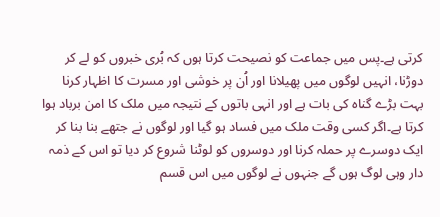کرتی ہے۔پس میں جماعت کو نصیحت کرتا ہوں کہ بُری خبروں کو لے کر دوڑنا، انہیں لوگوں میں پھیلانا اور اُن پر خوشی اور مسرت کا اظہار کرنا بہت بڑے گناہ کی بات ہے اور انہی باتوں کے نتیجہ میں ملک کا امن برباد ہوا کرتا ہے۔اگر کسی وقت ملک میں فساد ہو گیا اور لوگوں نے جتھے بنا بنا کر ایک دوسرے پر حملہ کرنا اور دوسروں کو لوٹنا شروع کر دیا تو اس کے ذمہ دار وہی لوگ ہوں گے جنہوں نے لوگوں میں اس قسم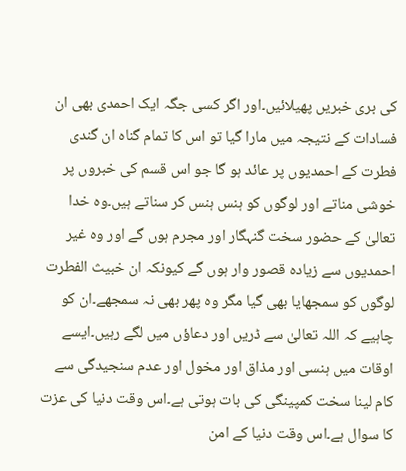کی بری خبریں پھیلائیں۔اور اگر کسی جگہ ایک احمدی بھی ان فسادات کے نتیجہ میں مارا گیا تو اس کا تمام گناہ ان گندی فطرت کے احمدیوں پر عائد ہو گا جو اس قسم کی خبروں پر خوشی مناتے اور لوگوں کو ہنس ہنس کر سناتے ہیں۔وہ خدا تعالیٰ کے حضور سخت گنہگار اور مجرم ہوں گے اور وہ غیر احمدیوں سے زیادہ قصور وار ہوں گے کیونکہ ان خبیث الفطرت لوگوں کو سمجھایا بھی گیا مگر وہ پھر بھی نہ سمجھے۔ان کو چاہیے کہ اللہ تعالیٰ سے ڈریں اور دعاؤں میں لگے رہیں۔ایسے اوقات میں ہنسی اور مذاق اور مخول اور عدم سنجیدگی سے کام لینا سخت کمپینگی کی بات ہوتی ہے۔اس وقت دنیا کی عزت کا سوال ہے۔اس وقت دنیا کے امن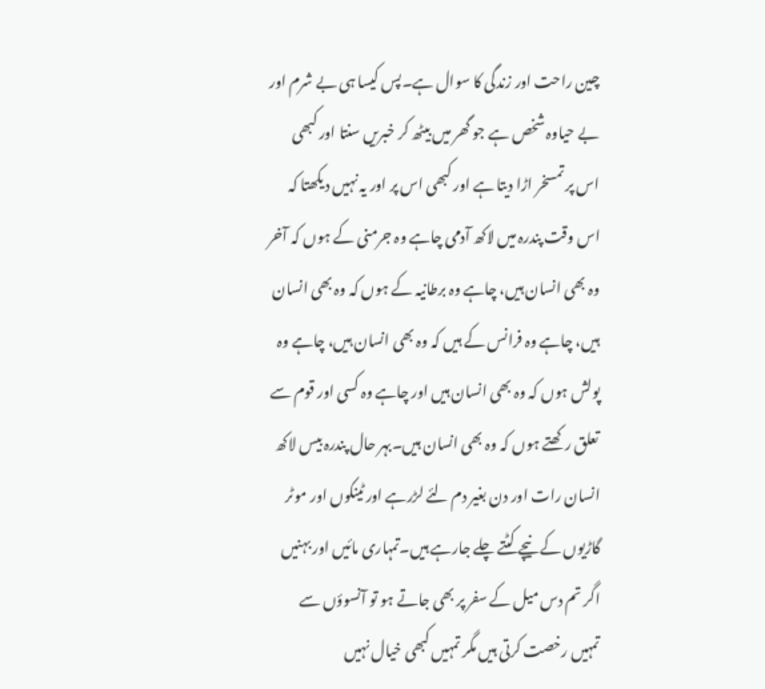چین راحت اور زندگی کا سوال ہے۔پس کیسا ہی بے شرم اور بے حیاوہ شخص ہے جو گھر میں بیٹھ کر خبریں سنتا اور کبھی اس پر تمسخر اڑا دیتا ہے اور کبھی اس پر اور یہ نہیں دیکھتا کہ اس وقت پندرہ میں لاکھ آدمی چاہے وہ جرمنی کے ہوں کہ آخر وہ بھی انسان ہیں، چاہے وہ برطانیہ کے ہوں کہ وہ بھی انسان ہیں، چاہے وہ فرانس کے ہیں کہ وہ بھی انسان ہیں، چاہے وہ پولش ہوں کہ وہ بھی انسان ہیں اور چاہے وہ کسی اور قوم سے تعلق رکھتے ہوں کہ وہ بھی انسان ہیں۔بہر حال پندرہ بیس لاکھ انسان رات اور دن بغیر دم لئے لڑرہے اور ٹینکوں اور موٹر گاڑیوں کے نیچے کٹتے چلے جارہے ہیں۔تمہاری مائیں اور بہنیں اگر تم دس میل کے سفر پر بھی جاتے ہو تو آنسوؤں سے تمہیں رخصت کرتی ہیں مگر تمہیں کبھی خیال نہیں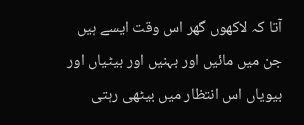آتا کہ لاکھوں گھر اس وقت ایسے ہیں جن میں مائیں اور بہنیں اور بیٹیاں اور بیویاں اس انتظار میں بیٹھی رہتی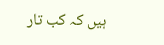ہیں کہ کب تار